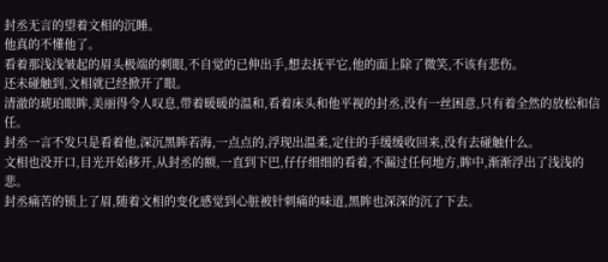封丞无言的望着文相的沉睡。
他真的不懂他了。
看着那浅浅皱起的眉头极端的刺眼,不自觉的已伸出手,想去抚平它,他的面上除了微笑,不该有悲伤。
还未碰触到,文相就已经掀开了眼。
清澈的琥珀眼眸,美丽得令人叹息,带着暖暖的温和,看着床头和他平视的封丞,没有一丝困意,只有着全然的放松和信任。
封丞一言不发只是看着他,深沉黑眸若海,一点点的,浮现出温柔,定住的手缓缓收回来,没有去碰触什么。
文相也没开口,目光开始移开,从封丞的额,一直到下巴,仔仔细细的看着,不漏过任何地方,眸中,渐渐浮出了浅浅的悲。
封丞痛苦的锁上了眉,随着文相的变化感觉到心脏被针刺痛的味道,黑眸也深深的沉了下去。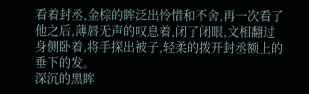看着封丞,金棕的眸泛出怜惜和不舍,再一次看了他之后,薄唇无声的叹息着,闭了闭眼,文相翻过身侧卧着,将手探出被子,轻柔的拨开封丞额上的垂下的发。
深沉的黑眸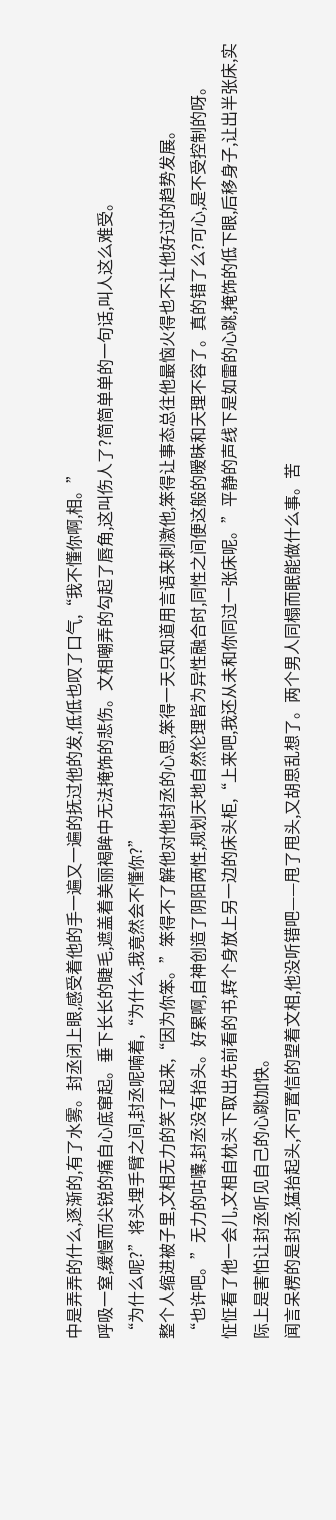中是弄弄的什么,逐渐的,有了水雾。封丞闭上眼,感受着他的手一遍又一遍的抚过他的发,低低也叹了口气,“我不懂你啊,相。”
呼吸一窒,缓慢而尖锐的痛自心底窜起。垂下长长的睫毛,遮盖着美丽褐眸中无法掩饰的悲伤。文相嘲弄的勾起了唇角,这叫伤人了?简简单单的一句话,叫人这么难受。
“为什么呢?”将头埋手臂之间,封丞呢喃着,“为什么,我竟然会不懂你?”
整个人缩进被子里,文相无力的笑了起来,“因为你笨。”笨得不了解他对他封丞的心思,笨得一天只知道用言语来刺激他,笨得让事态总往他最恼火得也不让他好过的趋势发展。
“也许吧。”无力的咕囔,封丞没有抬头。好累啊,自神创造了阴阳两性,规划天地自然伦理皆为异性融合时,同性之间便这般的暧昧和天理不容了。真的错了么?可心,是不受控制的呀。
怔怔看了他一会儿,文相自枕头下取出先前看的书,转个身放上另一边的床头柜,“上来吧,我还从未和你同过一张床呢。”平静的声线下是如雷的心跳,掩饰的低下眼,后移身子,让出半张床,实际上是害怕让封丞听见自己的心跳加快。
闻言呆楞的是封丞,猛抬起头,不可置信的望着文相,他没听错吧——甩了甩头,又胡思乱想了。两个男人同榻而眠能做什么事。苦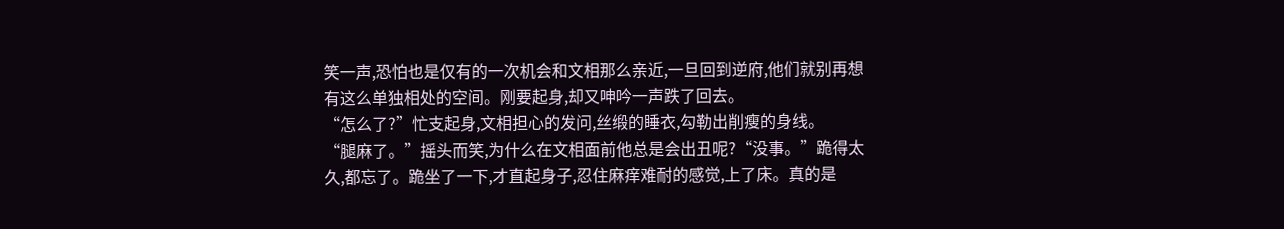笑一声,恐怕也是仅有的一次机会和文相那么亲近,一旦回到逆府,他们就别再想有这么单独相处的空间。刚要起身,却又呻吟一声跌了回去。
“怎么了?”忙支起身,文相担心的发问,丝缎的睡衣,勾勒出削瘦的身线。
“腿麻了。”摇头而笑,为什么在文相面前他总是会出丑呢?“没事。”跪得太久,都忘了。跪坐了一下,才直起身子,忍住麻痒难耐的感觉,上了床。真的是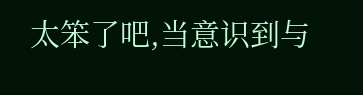太笨了吧,当意识到与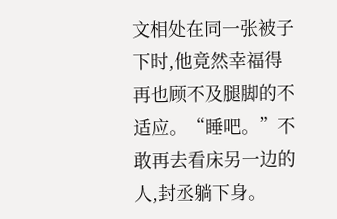文相处在同一张被子下时,他竟然幸福得再也顾不及腿脚的不适应。“睡吧。”不敢再去看床另一边的人,封丞躺下身。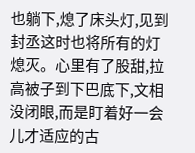也躺下,熄了床头灯,见到封丞这时也将所有的灯熄灭。心里有了股甜,拉高被子到下巴底下,文相没闭眼,而是盯着好一会儿才适应的古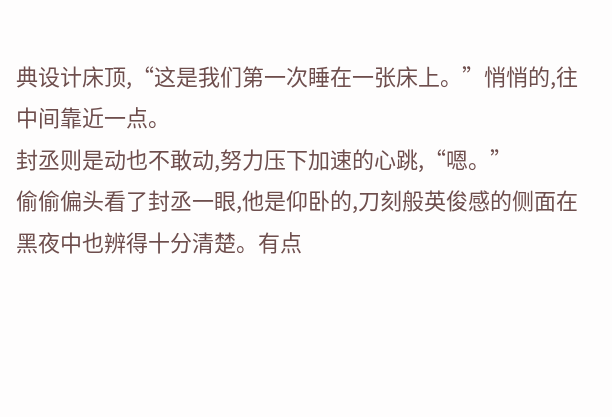典设计床顶,“这是我们第一次睡在一张床上。”悄悄的,往中间靠近一点。
封丞则是动也不敢动,努力压下加速的心跳,“嗯。”
偷偷偏头看了封丞一眼,他是仰卧的,刀刻般英俊感的侧面在黑夜中也辨得十分清楚。有点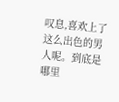叹息,喜欢上了这么出色的男人呢。到底是哪里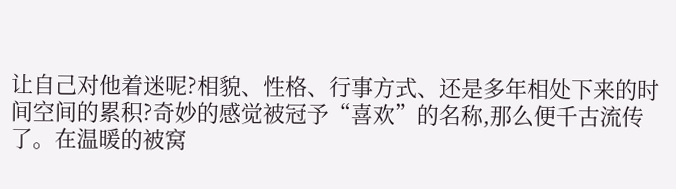让自己对他着迷呢?相貌、性格、行事方式、还是多年相处下来的时间空间的累积?奇妙的感觉被冠予“喜欢”的名称,那么便千古流传了。在温暖的被窝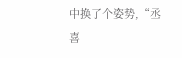中换了个姿势,“丞喜